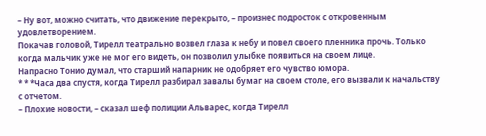– Ну вот, можно считать, что движение перекрыто, – произнес подросток с откровенным удовлетворением.
Покачав головой, Тирелл театрально возвел глаза к небу и повел своего пленника прочь. Только когда мальчик уже не мог его видеть, он позволил улыбке появиться на своем лице.
Напрасно Тонио думал, что старший напарник не одобряет его чувство юмора.
* * *Часа два спустя, когда Тирелл разбирал завалы бумаг на своем столе, его вызвали к начальству с отчетом.
– Плохие новости, – сказал шеф полиции Альварес, когда Тирелл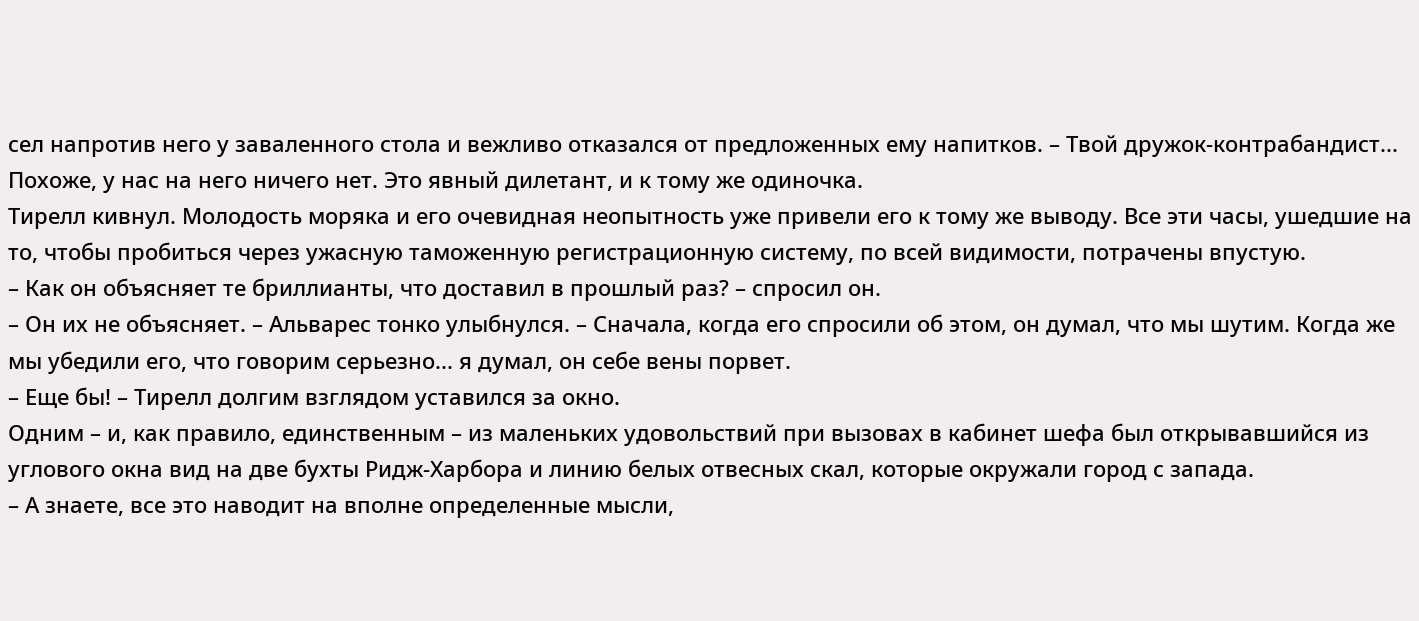сел напротив него у заваленного стола и вежливо отказался от предложенных ему напитков. – Твой дружок-контрабандист... Похоже, у нас на него ничего нет. Это явный дилетант, и к тому же одиночка.
Тирелл кивнул. Молодость моряка и его очевидная неопытность уже привели его к тому же выводу. Все эти часы, ушедшие на то, чтобы пробиться через ужасную таможенную регистрационную систему, по всей видимости, потрачены впустую.
– Как он объясняет те бриллианты, что доставил в прошлый раз? – спросил он.
– Он их не объясняет. – Альварес тонко улыбнулся. – Сначала, когда его спросили об этом, он думал, что мы шутим. Когда же мы убедили его, что говорим серьезно... я думал, он себе вены порвет.
– Еще бы! – Тирелл долгим взглядом уставился за окно.
Одним – и, как правило, единственным – из маленьких удовольствий при вызовах в кабинет шефа был открывавшийся из углового окна вид на две бухты Ридж-Харбора и линию белых отвесных скал, которые окружали город с запада.
– А знаете, все это наводит на вполне определенные мысли,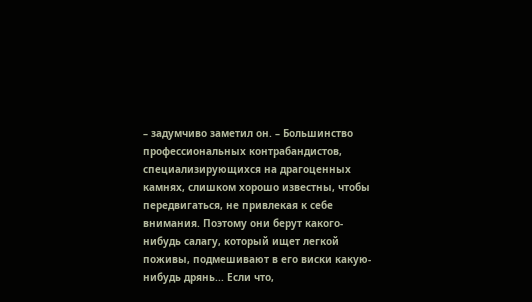– задумчиво заметил он. – Большинство профессиональных контрабандистов, специализирующихся на драгоценных камнях, слишком хорошо известны, чтобы передвигаться, не привлекая к себе внимания. Поэтому они берут какого-нибудь салагу, который ищет легкой поживы, подмешивают в его виски какую-нибудь дрянь... Если что,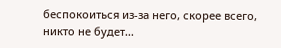беспокоиться из-за него, скорее всего, никто не будет...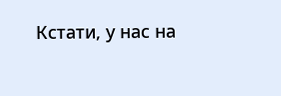Кстати, у нас на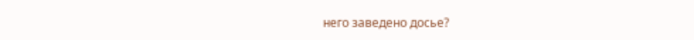него заведено досье?